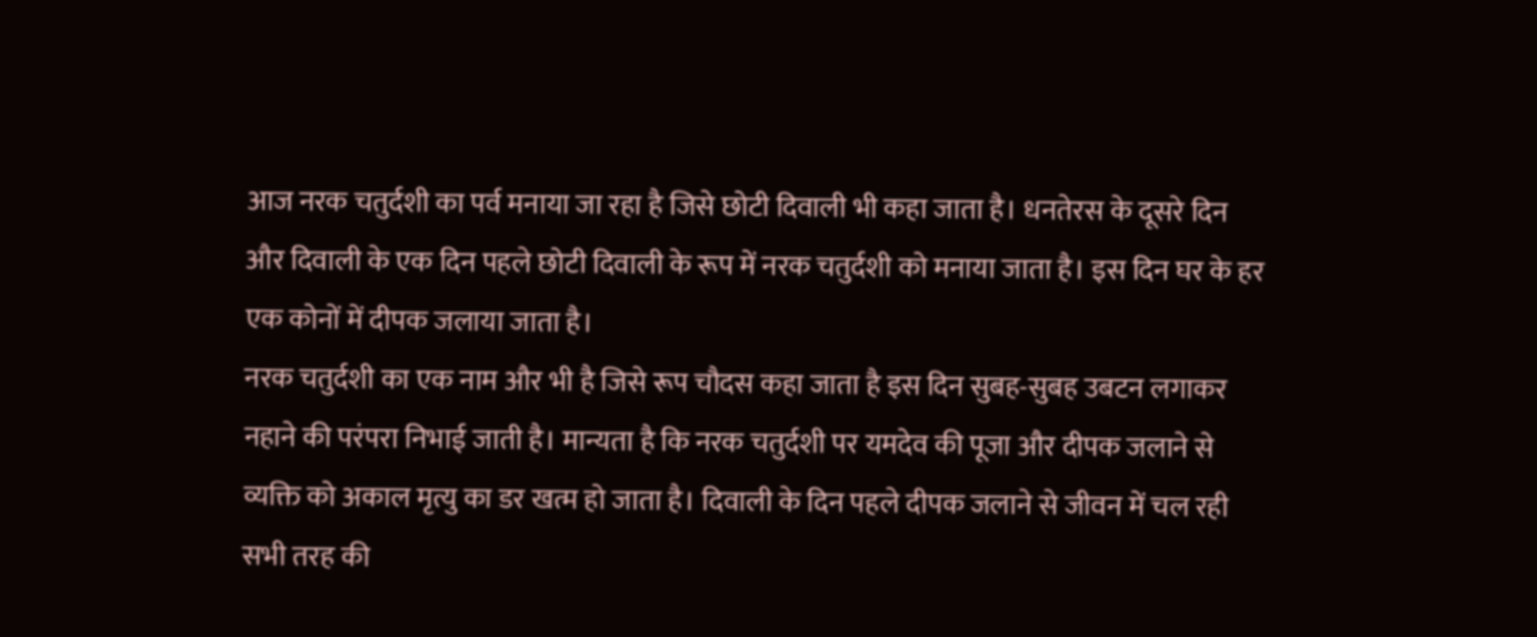आज नरक चतुर्दशी का पर्व मनाया जा रहा है जिसे छोटी दिवाली भी कहा जाता है। धनतेरस के दूसरे दिन और दिवाली के एक दिन पहले छोटी दिवाली के रूप में नरक चतुर्दशी को मनाया जाता है। इस दिन घर के हर एक कोनों में दीपक जलाया जाता है।
नरक चतुर्दशी का एक नाम और भी है जिसे रूप चौदस कहा जाता है इस दिन सुबह-सुबह उबटन लगाकर नहाने की परंपरा निभाई जाती है। मान्यता है कि नरक चतुर्दशी पर यमदेव की पूजा और दीपक जलाने से व्यक्ति को अकाल मृत्यु का डर खत्म हो जाता है। दिवाली के दिन पहले दीपक जलाने से जीवन में चल रही सभी तरह की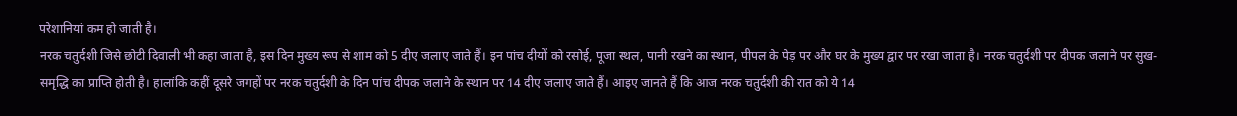परेशानियां कम हो जाती है।
नरक चतुर्दशी जिसे छोटी दिवाली भी कहा जाता है, इस दिन मुख्य रूप से शाम को 5 दीए जलाए जाते हैं। इन पांच दीयों को रसोई, पूजा स्थल, पानी रखने का स्थान, पीपल के पेड़ पर और घर के मुख्य द्वार पर रखा जाता है। नरक चतुर्दशी पर दीपक जलाने पर सुख-समृद्धि का प्राप्ति होती है। हालांकि कहीं दूसरे जगहों पर नरक चतुर्दशी के दिन पांच दीपक जलाने के स्थान पर 14 दीए जलाए जाते हैं। आइए जानते हैं कि आज नरक चतुर्दशी की रात को ये 14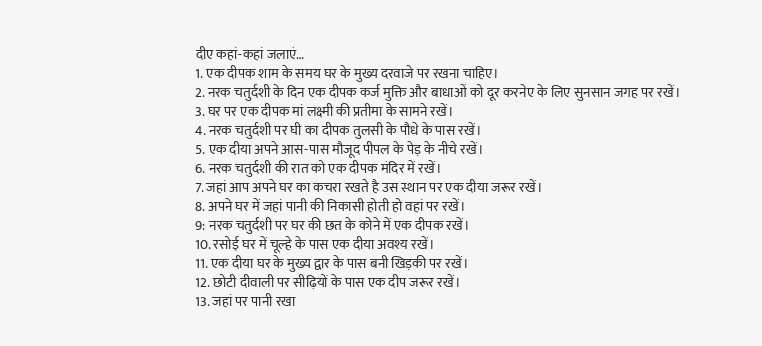दीए कहां-कहां जलाएं…
1. एक दीपक शाम के समय घर के मुख्य दरवाजे पर रखना चाहिए।
2. नरक चतुर्दशी के दिन एक दीपक कर्ज मुक्ति और बाधाओं को दूर करनेए के लिए सुनसान जगह पर रखें।
3. घर पर एक दीपक मां लक्ष्मी की प्रतीमा के सामने रखें।
4. नरक चतुर्दशी पर घी का दीपक तुलसी के पौधे के पास रखें।
5. एक दीया अपने आस-पास मौजूद पीपल के पेड़ के नीचे रखें।
6. नरक चतुर्दशी की रात को एक दीपक मंदिर में रखें।
7. जहां आप अपने घर का कचरा रखते है उस स्थान पर एक दीया जरूर रखें।
8. अपने घर में जहां पानी की निकासी होती हो वहां पर रखें।
9: नरक चतुर्दशी पर घर की छत के कोने में एक दीपक रखें।
10. रसोई घर में चूल्हे के पास एक दीया अवश्य रखें।
11. एक दीया घर के मुख्य द्वार के पास बनी खिड़की पर रखें।
12. छोटी दीवाली पर सीढ़ियों के पास एक दीप जरूर रखें।
13. जहां पर पानी रखा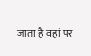जाता है वहां पर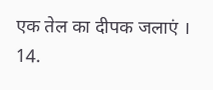एक तेल का दीपक जलाएं ।
14.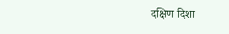दक्षिण दिशा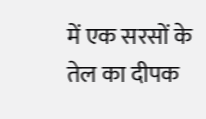में एक सरसों के तेल का दीपक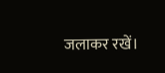जलाकर रखें।